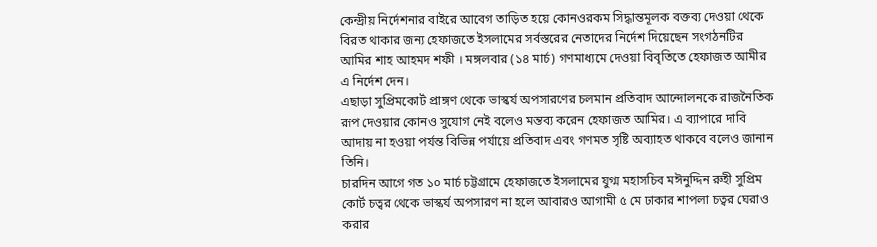কেন্দ্রীয় নির্দেশনার বাইরে আবেগ তাড়িত হয়ে কোনওরকম সিদ্ধান্তমূলক বক্তব্য দেওয়া থেকে বিরত থাকার জন্য হেফাজতে ইসলামের সর্বস্তরের নেতাদের নির্দেশ দিয়েছেন সংগঠনটির আমির শাহ আহমদ শফী । মঙ্গলবার (১৪ মার্চ) গণমাধ্যমে দেওয়া বিবৃতিতে হেফাজত আমীর এ নির্দেশ দেন।
এছাড়া সুপ্রিমকোর্ট প্রাঙ্গণ থেকে ভাস্কর্য অপসারণের চলমান প্রতিবাদ আন্দোলনকে রাজনৈতিক রূপ দেওয়ার কোনও সুযোগ নেই বলেও মন্তব্য করেন হেফাজত আমির। এ ব্যাপারে দাবি আদায় না হওয়া পর্যন্ত বিভিন্ন পর্যায়ে প্রতিবাদ এবং গণমত সৃষ্টি অব্যাহত থাকবে বলেও জানান তিনি।
চারদিন আগে গত ১০ মার্চ চট্টগ্রামে হেফাজতে ইসলামের যুগ্ম মহাসচিব মঈনুদ্দিন রুহী সুপ্রিম কোর্ট চত্বর থেকে ভাস্কর্য অপসারণ না হলে আবারও আগামী ৫ মে ঢাকার শাপলা চত্বর ঘেরাও করার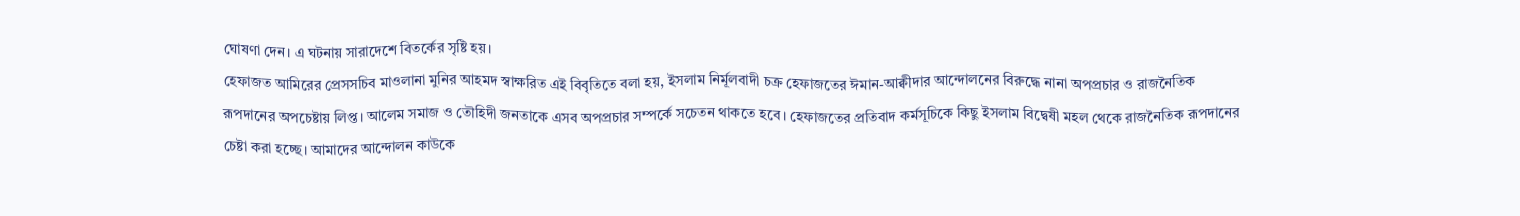ঘোষণা দেন। এ ঘটনায় সারাদেশে বিতর্কের সৃষ্টি হয়।
হেফাজত আমিরের প্রেসসচিব মাওলানা মুনির আহমদ স্বাক্ষরিত এই বিবৃতিতে বলা হয়, ইসলাম নির্মূলবাদী চক্র হেফাজতের ঈমান-আক্বীদার আন্দোলনের বিরুদ্ধে নানা অপপ্রচার ও রাজনৈতিক রূপদানের অপচেষ্টায় লিপ্ত। আলেম সমাজ ও তৌহিদী জনতাকে এসব অপপ্রচার সম্পর্কে সচেতন থাকতে হবে। হেফাজতের প্রতিবাদ কর্মসূচিকে কিছু ইসলাম বিদ্বেষী মহল থেকে রাজনৈতিক রূপদানের চেষ্টা করা হচ্ছে। আমাদের আন্দোলন কাউকে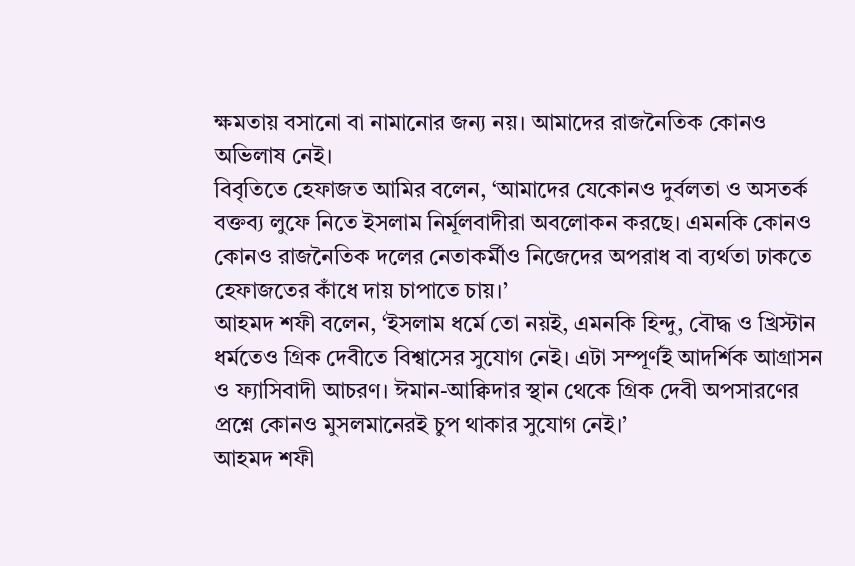ক্ষমতায় বসানো বা নামানোর জন্য নয়। আমাদের রাজনৈতিক কোনও অভিলাষ নেই।
বিবৃতিতে হেফাজত আমির বলেন, ‘আমাদের যেকোনও দুর্বলতা ও অসতর্ক বক্তব্য লুফে নিতে ইসলাম নির্মূলবাদীরা অবলোকন করছে। এমনকি কোনও কোনও রাজনৈতিক দলের নেতাকর্মীও নিজেদের অপরাধ বা ব্যর্থতা ঢাকতে হেফাজতের কাঁধে দায় চাপাতে চায়।’
আহমদ শফী বলেন, ‘ইসলাম ধর্মে তো নয়ই, এমনকি হিন্দু, বৌদ্ধ ও খ্রিস্টান ধর্মতেও গ্রিক দেবীতে বিশ্বাসের সুযোগ নেই। এটা সম্পূর্ণই আদর্শিক আগ্রাসন ও ফ্যাসিবাদী আচরণ। ঈমান-আক্বিদার স্থান থেকে গ্রিক দেবী অপসারণের প্রশ্নে কোনও মুসলমানেরই চুপ থাকার সুযোগ নেই।’
আহমদ শফী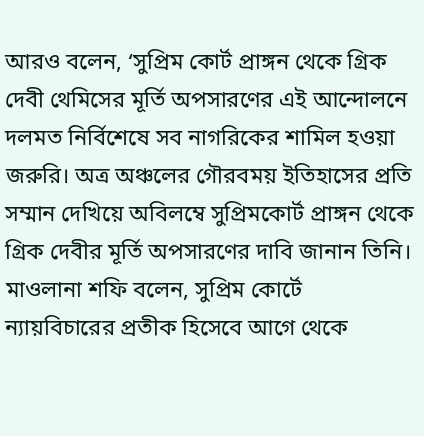আরও বলেন, ‘সুপ্রিম কোর্ট প্রাঙ্গন থেকে গ্রিক দেবী থেমিসের মূর্তি অপসারণের এই আন্দোলনে দলমত নির্বিশেষে সব নাগরিকের শামিল হওয়া জরুরি। অত্র অঞ্চলের গৌরবময় ইতিহাসের প্রতি সম্মান দেখিয়ে অবিলম্বে সুপ্রিমকোর্ট প্রাঙ্গন থেকে গ্রিক দেবীর মূর্তি অপসারণের দাবি জানান তিনি।
মাওলানা শফি বলেন, সুপ্রিম কোর্টে ন্যায়বিচারের প্রতীক হিসেবে আগে থেকে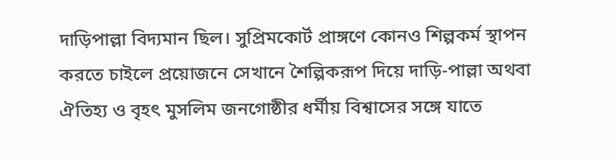দাড়িপাল্লা বিদ্যমান ছিল। সুপ্রিমকোর্ট প্রাঙ্গণে কোনও শিল্পকর্ম স্থাপন করতে চাইলে প্রয়োজনে সেখানে শৈল্পিকরূপ দিয়ে দাড়ি-পাল্লা অথবা ঐতিহ্য ও বৃহৎ মুসলিম জনগোষ্ঠীর ধর্মীয় বিশ্বাসের সঙ্গে যাতে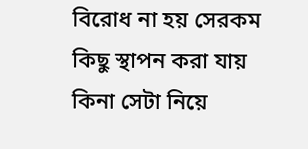বিরোধ না হয় সেরকম কিছু স্থাপন করা যায় কিনা সেটা নিয়ে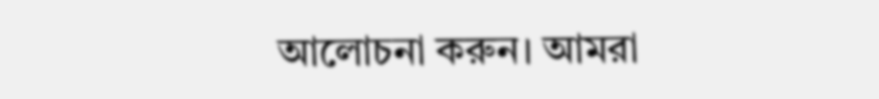আলোচনা করুন। আমরা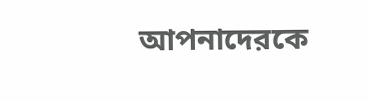আপনাদেরকে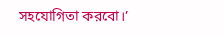সহযোগিতা করবো।’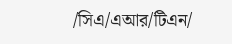/সিএ/এআর/টিএন/